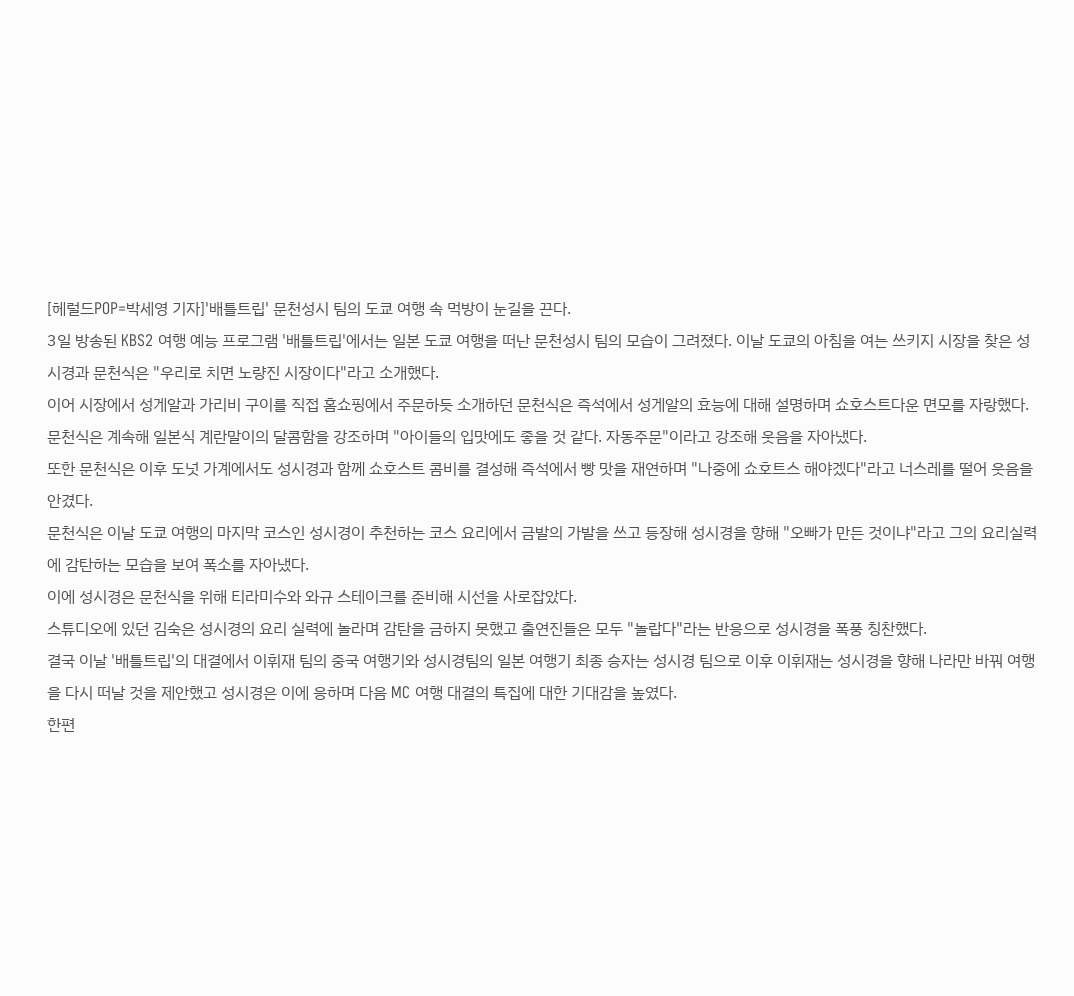[헤럴드POP=박세영 기자]'배틀트립' 문천성시 팀의 도쿄 여행 속 먹방이 눈길을 끈다.
3일 방송된 KBS2 여행 예능 프로그램 '배틀트립'에서는 일본 도쿄 여행을 떠난 문천성시 팀의 모습이 그려졌다. 이날 도쿄의 아침을 여는 쓰키지 시장을 찾은 성시경과 문천식은 "우리로 치면 노량진 시장이다"라고 소개했다.
이어 시장에서 성게알과 가리비 구이를 직접 홈쇼핑에서 주문하듯 소개하던 문천식은 즉석에서 성게알의 효능에 대해 설명하며 쇼호스트다운 면모를 자랑했다.
문천식은 계속해 일본식 계란말이의 달콤함을 강조하며 "아이들의 입맛에도 좋을 것 같다. 자동주문"이라고 강조해 웃음을 자아냈다.
또한 문천식은 이후 도넛 가계에서도 성시경과 함께 쇼호스트 콤비를 결성해 즉석에서 빵 맛을 재연하며 "나중에 쇼호트스 해야겠다"라고 너스레를 떨어 웃음을 안겼다.
문천식은 이날 도쿄 여행의 마지막 코스인 성시경이 추천하는 코스 요리에서 금발의 가발을 쓰고 등장해 성시경을 향해 "오빠가 만든 것이냐"라고 그의 요리실력에 감탄하는 모습을 보여 폭소를 자아냈다.
이에 성시경은 문천식을 위해 티라미수와 와규 스테이크를 준비해 시선을 사로잡았다.
스튜디오에 있던 김숙은 성시경의 요리 실력에 놀라며 감탄을 금하지 못했고 출연진들은 모두 "놀랍다"라는 반응으로 성시경을 폭풍 칭찬했다.
결국 이날 '배틀트립'의 대결에서 이휘재 팀의 중국 여행기와 성시경팀의 일본 여행기 최종 승자는 성시경 팀으로 이후 이휘재는 성시경을 향해 나라만 바꿔 여행을 다시 떠날 것을 제안했고 성시경은 이에 응하며 다음 MC 여행 대결의 특집에 대한 기대감을 높였다.
한편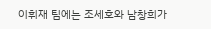이휘재 팀에는 조세호와 남창희가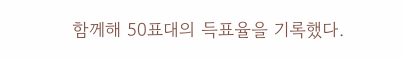함께해 50표대의 득표율을 기록했다.